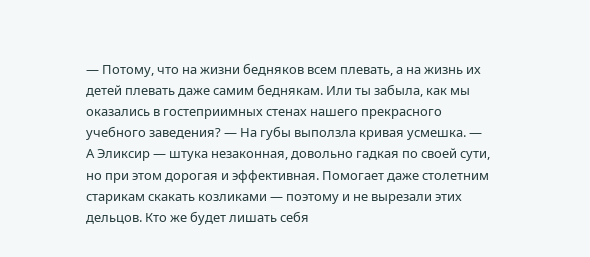— Потому, что на жизни бедняков всем плевать, а на жизнь их детей плевать даже самим беднякам. Или ты забыла, как мы оказались в гостеприимных стенах нашего прекрасного учебного заведения? — На губы выползла кривая усмешка. — А Эликсир — штука незаконная, довольно гадкая по своей сути, но при этом дорогая и эффективная. Помогает даже столетним старикам скакать козликами — поэтому и не вырезали этих дельцов. Кто же будет лишать себя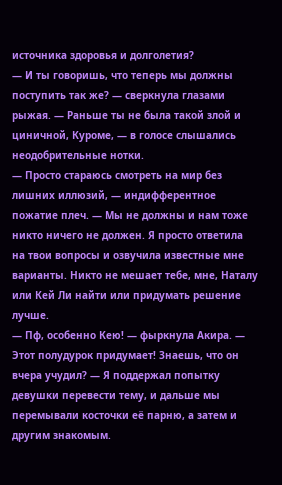источника здоровья и долголетия?
— И ты говоришь, что теперь мы должны поступить так же? — сверкнула глазами рыжая. — Раньше ты не была такой злой и циничной, Куроме, — в голосе слышались неодобрительные нотки.
— Просто стараюсь смотреть на мир без лишних иллюзий, — индифферентное пожатие плеч. — Мы не должны и нам тоже никто ничего не должен. Я просто ответила на твои вопросы и озвучила известные мне варианты. Никто не мешает тебе, мне, Наталу или Кей Ли найти или придумать решение лучше.
— Пф, особенно Кею! — фыркнула Акира. — Этот полудурок придумает! Знаешь, что он вчера учудил? — Я поддержал попытку девушки перевести тему, и дальше мы перемывали косточки её парню, а затем и другим знакомым.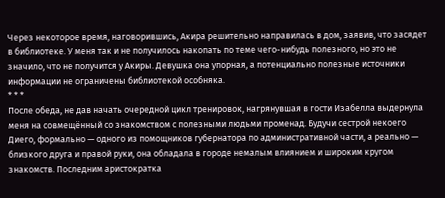Через некоторое время, наговорившись, Акира решительно направилась в дом, заявив, что засядет в библиотеке. У меня так и не получилось накопать по теме чего-нибудь полезного, но это не значило, что не получится у Акиры. Девушка она упорная, а потенциально полезные источники информации не ограничены библиотекой особняка.
* * *
После обеда, не дав начать очередной цикл тренировок, нагрянувшая в гости Изабелла выдернула меня на совмещённый со знакомством с полезными людьми променад. Будучи сестрой некоего Диего, формально — одного из помощников губернатора по административной части, а реально — близкого друга и правой руки, она обладала в городе немалым влиянием и широким кругом знакомств. Последним аристократка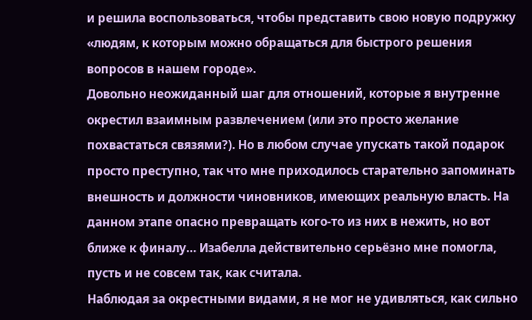и решила воспользоваться, чтобы представить свою новую подружку «людям, к которым можно обращаться для быстрого решения вопросов в нашем городе».
Довольно неожиданный шаг для отношений, которые я внутренне окрестил взаимным развлечением (или это просто желание похвастаться связями?). Но в любом случае упускать такой подарок просто преступно, так что мне приходилось старательно запоминать внешность и должности чиновников, имеющих реальную власть. На данном этапе опасно превращать кого-то из них в нежить, но вот ближе к финалу… Изабелла действительно серьёзно мне помогла, пусть и не совсем так, как считала.
Наблюдая за окрестными видами, я не мог не удивляться, как сильно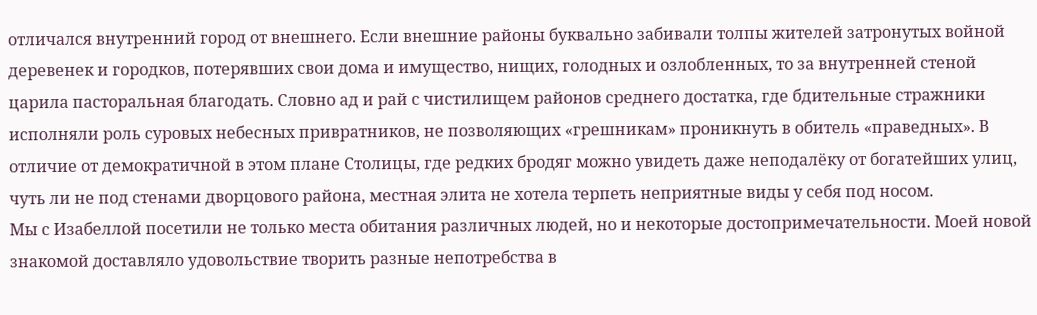отличался внутренний город от внешнего. Если внешние районы буквально забивали толпы жителей затронутых войной деревенек и городков, потерявших свои дома и имущество, нищих, голодных и озлобленных, то за внутренней стеной царила пасторальная благодать. Словно ад и рай с чистилищем районов среднего достатка, где бдительные стражники исполняли роль суровых небесных привратников, не позволяющих «грешникам» проникнуть в обитель «праведных». В отличие от демократичной в этом плане Столицы, где редких бродяг можно увидеть даже неподалёку от богатейших улиц, чуть ли не под стенами дворцового района, местная элита не хотела терпеть неприятные виды у себя под носом.
Мы с Изабеллой посетили не только места обитания различных людей, но и некоторые достопримечательности. Моей новой знакомой доставляло удовольствие творить разные непотребства в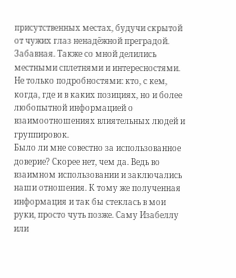присутственных местах, будучи скрытой от чужих глаз ненадёжной преградой. Забавная. Также со мной делились местными сплетнями и интересностями. Не только подробностями: кто, с кем, когда, где и в каких позициях, но и более любопытной информацией о взаимоотношениях влиятельных людей и группировок.
Было ли мне совестно за использованное доверие? Скорее нет, чем да. Ведь во взаимном использовании и заключались наши отношения. К тому же полученная информация и так бы стеклась в мои руки, просто чуть позже. Саму Изабеллу или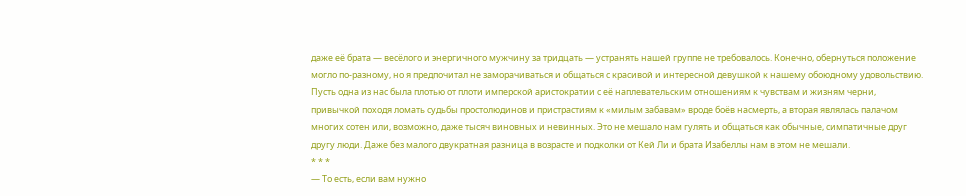даже её брата — весёлого и энергичного мужчину за тридцать — устранять нашей группе не требовалось. Конечно, обернуться положение могло по-разному, но я предпочитал не заморачиваться и общаться с красивой и интересной девушкой к нашему обоюдному удовольствию.
Пусть одна из нас была плотью от плоти имперской аристократии с её наплевательским отношениям к чувствам и жизням черни, привычкой походя ломать судьбы простолюдинов и пристрастиям к «милым забавам» вроде боёв насмерть, а вторая являлась палачом многих сотен или, возможно, даже тысяч виновных и невинных. Это не мешало нам гулять и общаться как обычные, симпатичные друг другу люди. Даже без малого двукратная разница в возрасте и подколки от Кей Ли и брата Изабеллы нам в этом не мешали.
* * *
— То есть, если вам нужно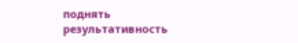поднять результативность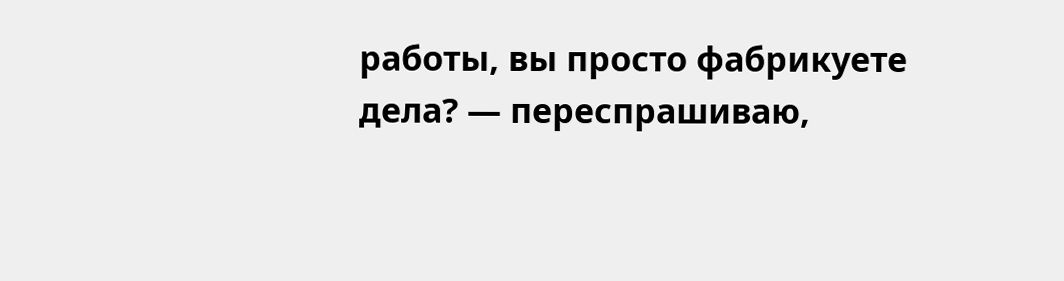работы, вы просто фабрикуете дела? — переспрашиваю,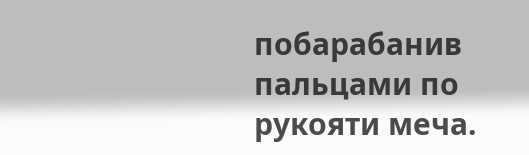побарабанив пальцами по рукояти меча.